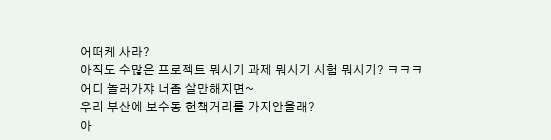어떠케 사라?
아직도 수많은 프로젝트 뭐시기 과제 뭐시기 시험 뭐시기? ㅋㅋㅋ
어디 놀러가쟈 너좀 살만해지면~
우리 부산에 보수동 헌책거리를 가지안을래?
아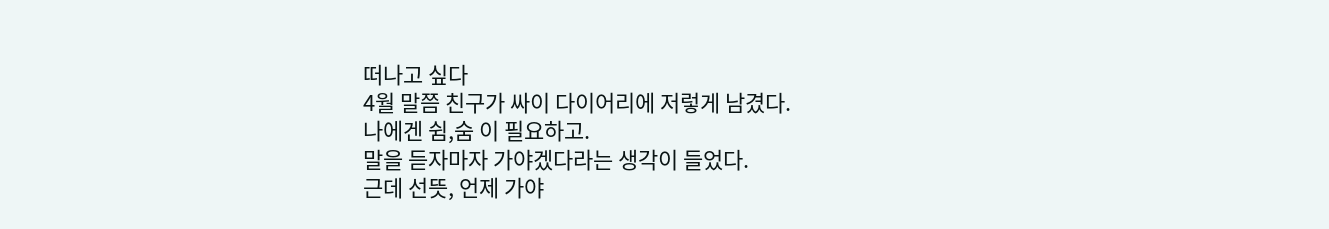떠나고 싶다
4월 말쯤 친구가 싸이 다이어리에 저렇게 남겼다.
나에겐 쉼,숨 이 필요하고.
말을 듣자마자 가야겠다라는 생각이 들었다.
근데 선뜻, 언제 가야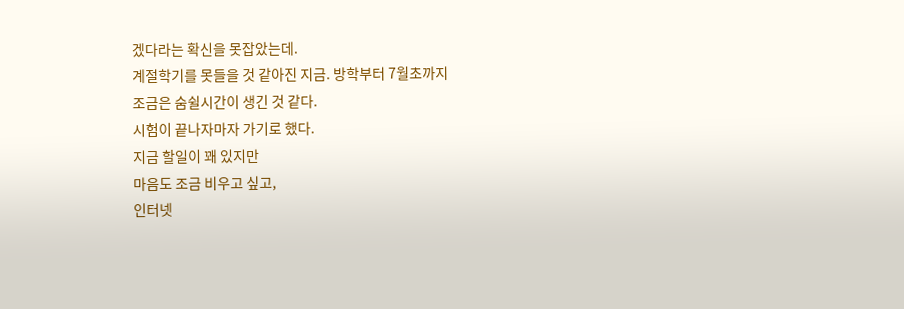겠다라는 확신을 못잡았는데.
계절학기를 못들을 것 같아진 지금. 방학부터 7월초까지
조금은 숨쉴시간이 생긴 것 같다.
시험이 끝나자마자 가기로 했다.
지금 할일이 꽤 있지만
마음도 조금 비우고 싶고,
인터넷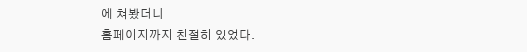에 쳐봤더니
홈페이지까지 친절히 있었다.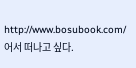http://www.bosubook.com/
어서 떠나고 싶다.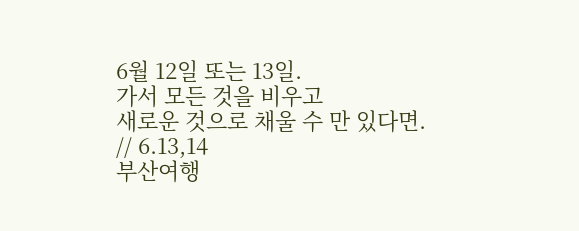6월 12일 또는 13일.
가서 모든 것을 비우고
새로운 것으로 채울 수 만 있다면.
// 6.13,14
부산여행